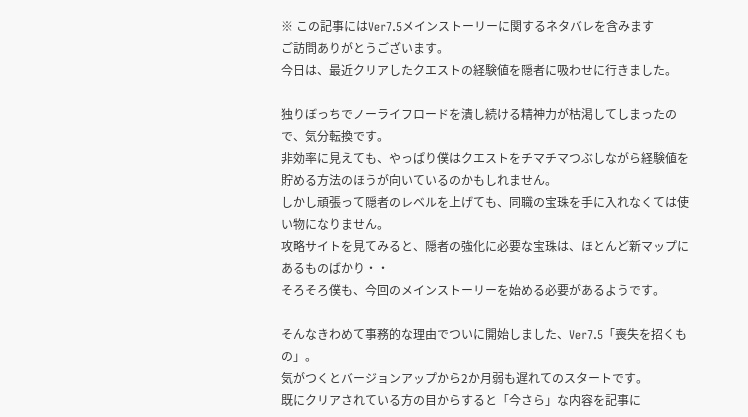※ この記事にはVer7.5メインストーリーに関するネタバレを含みます
ご訪問ありがとうございます。
今日は、最近クリアしたクエストの経験値を隠者に吸わせに行きました。

独りぼっちでノーライフロードを潰し続ける精神力が枯渇してしまったので、気分転換です。
非効率に見えても、やっぱり僕はクエストをチマチマつぶしながら経験値を貯める方法のほうが向いているのかもしれません。
しかし頑張って隠者のレベルを上げても、同職の宝珠を手に入れなくては使い物になりません。
攻略サイトを見てみると、隠者の強化に必要な宝珠は、ほとんど新マップにあるものばかり・・
そろそろ僕も、今回のメインストーリーを始める必要があるようです。

そんなきわめて事務的な理由でついに開始しました、Ver7.5「喪失を招くもの」。
気がつくとバージョンアップから2か月弱も遅れてのスタートです。
既にクリアされている方の目からすると「今さら」な内容を記事に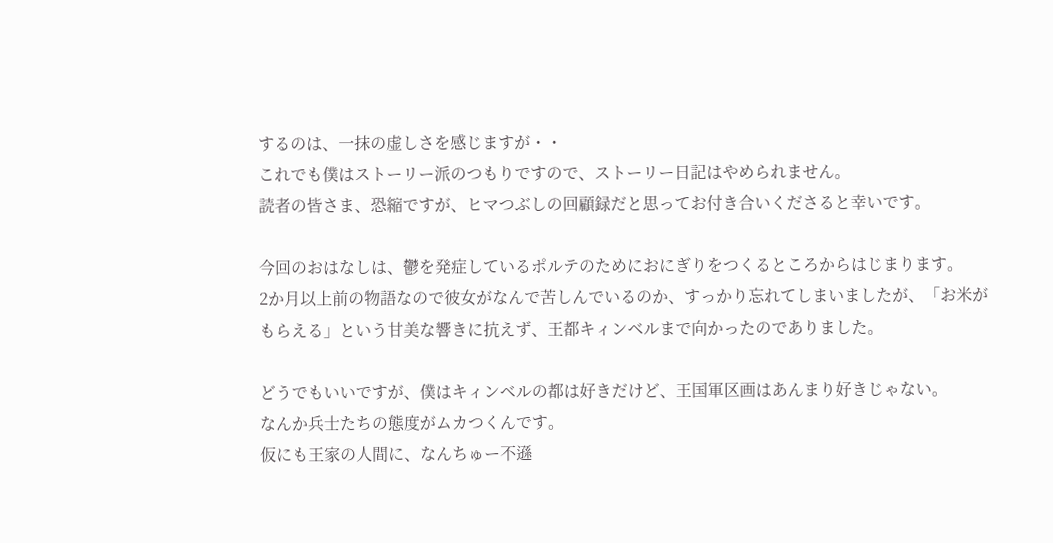するのは、一抹の虚しさを感じますが・・
これでも僕はストーリー派のつもりですので、ストーリー日記はやめられません。
読者の皆さま、恐縮ですが、ヒマつぶしの回顧録だと思ってお付き合いくださると幸いです。

今回のおはなしは、鬱を発症しているポルテのためにおにぎりをつくるところからはじまります。
2か月以上前の物語なので彼女がなんで苦しんでいるのか、すっかり忘れてしまいましたが、「お米がもらえる」という甘美な響きに抗えず、王都キィンベルまで向かったのでありました。

どうでもいいですが、僕はキィンベルの都は好きだけど、王国軍区画はあんまり好きじゃない。
なんか兵士たちの態度がムカつくんです。
仮にも王家の人間に、なんちゅー不遜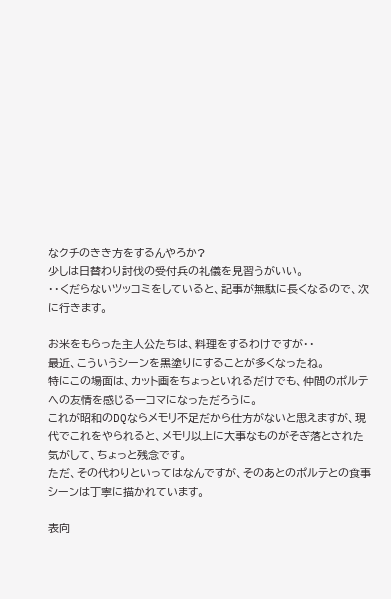なクチのきき方をするんやろか?
少しは日替わり討伐の受付兵の礼儀を見習うがいい。
・・くだらないツッコミをしていると、記事が無駄に長くなるので、次に行きます。

お米をもらった主人公たちは、料理をするわけですが・・
最近、こういうシーンを黒塗りにすることが多くなったね。
特にこの場面は、カット画をちょっといれるだけでも、仲間のポルテへの友情を感じる一コマになっただろうに。
これが昭和のDQならメモリ不足だから仕方がないと思えますが、現代でこれをやられると、メモリ以上に大事なものがそぎ落とされた気がして、ちょっと残念です。
ただ、その代わりといってはなんですが、そのあとのポルテとの食事シーンは丁寧に描かれています。

表向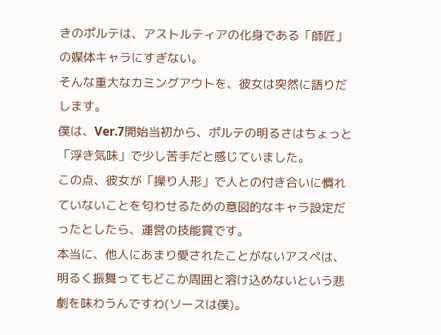きのポルテは、アストルティアの化身である「師匠」の媒体キャラにすぎない。
そんな重大なカミングアウトを、彼女は突然に語りだします。
僕は、Ver.7開始当初から、ポルテの明るさはちょっと「浮き気味」で少し苦手だと感じていました。
この点、彼女が「操り人形」で人との付き合いに慣れていないことを匂わせるための意図的なキャラ設定だったとしたら、運営の技能賞です。
本当に、他人にあまり愛されたことがないアスペは、明るく振舞ってもどこか周囲と溶け込めないという悲劇を味わうんですわ(ソースは僕)。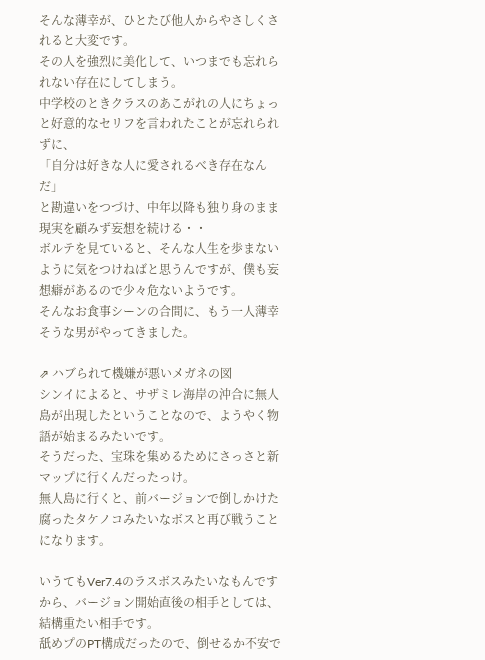そんな薄幸が、ひとたび他人からやさしくされると大変です。
その人を強烈に美化して、いつまでも忘れられない存在にしてしまう。
中学校のときクラスのあこがれの人にちょっと好意的なセリフを言われたことが忘れられずに、
「自分は好きな人に愛されるべき存在なんだ」
と勘違いをつづけ、中年以降も独り身のまま現実を顧みず妄想を続ける・・
ボルテを見ていると、そんな人生を歩まないように気をつけねばと思うんですが、僕も妄想癖があるので少々危ないようです。
そんなお食事シーンの合間に、もう一人薄幸そうな男がやってきました。

⇗ ハブられて機嫌が悪いメガネの図
シンイによると、サザミレ海岸の沖合に無人島が出現したということなので、ようやく物語が始まるみたいです。
そうだった、宝珠を集めるためにさっさと新マップに行くんだったっけ。
無人島に行くと、前バージョンで倒しかけた腐ったタケノコみたいなボスと再び戦うことになります。

いうてもVer7.4のラスボスみたいなもんですから、バージョン開始直後の相手としては、結構重たい相手です。
舐めプのPT構成だったので、倒せるか不安で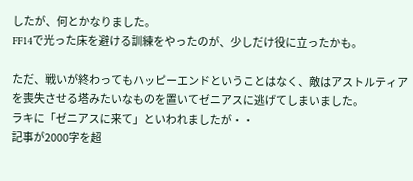したが、何とかなりました。
FF14で光った床を避ける訓練をやったのが、少しだけ役に立ったかも。

ただ、戦いが終わってもハッピーエンドということはなく、敵はアストルティアを喪失させる塔みたいなものを置いてゼニアスに逃げてしまいました。
ラキに「ゼニアスに来て」といわれましたが・・
記事が2000字を超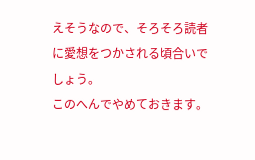えそうなので、そろそろ読者に愛想をつかされる頃合いでしょう。
このへんでやめておきます。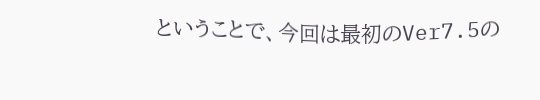ということで、今回は最初のVer7.5の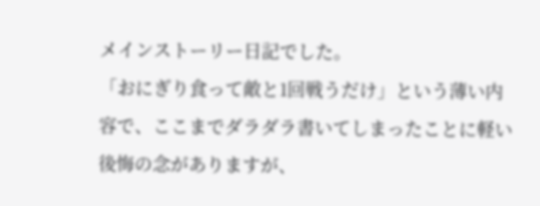メインストーリー日記でした。
「おにぎり食って敵と1回戦うだけ」という薄い内容で、ここまでダラダラ書いてしまったことに軽い後悔の念がありますが、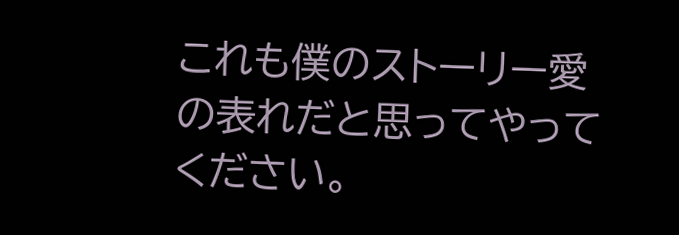これも僕のストーリー愛の表れだと思ってやってください。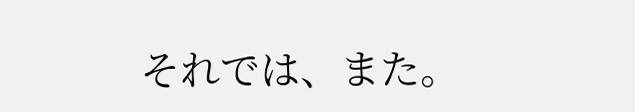それでは、また。